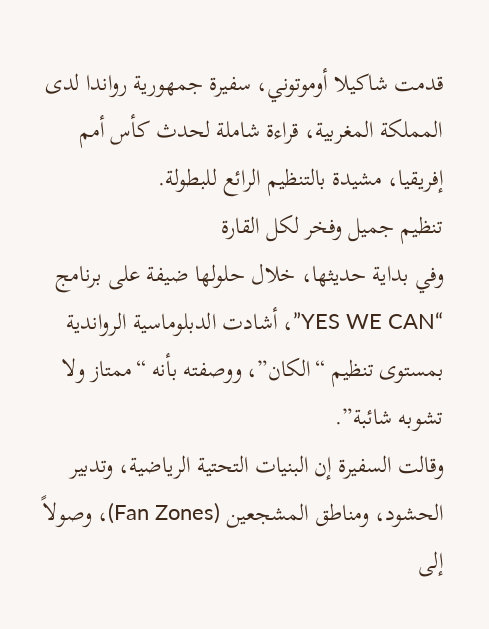قدمت شاكيلا أوموتوني، سفيرة جمهورية رواندا لدى المملكة المغربية، قراءة شاملة لحدث كأس أمم إفريقيا، مشيدة بالتنظيم الرائع للبطولة.
تنظيم جميل وفخر لكل القارة
وفي بداية حديثها، خلال حلولها ضيفة على برنامج “YES WE CAN”، أشادت الدبلوماسية الرواندية بمستوى تنظيم “الكان”، ووصفته بأنه “ممتاز ولا تشوبه شائبة”.
وقالت السفيرة إن البنيات التحتية الرياضية، وتدبير الحشود، ومناطق المشجعين (Fan Zones)، وصولاً إلى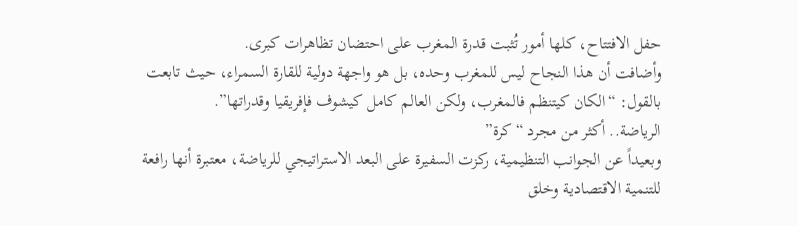حفل الافتتاح، كلها أمور تُثبت قدرة المغرب على احتضان تظاهرات كبرى.
وأضافت أن هذا النجاح ليس للمغرب وحده، بل هو واجهة دولية للقارة السمراء، حيث تابعت بالقول: “الكان كيتنظم فالمغرب، ولكن العالم كامل كيشوف فإفريقيا وقدراتها”.
الرياضة.. أكثر من مجرد “كرة”
وبعيداً عن الجوانب التنظيمية، ركزت السفيرة على البعد الاستراتيجي للرياضة، معتبرة أنها رافعة للتنمية الاقتصادية وخلق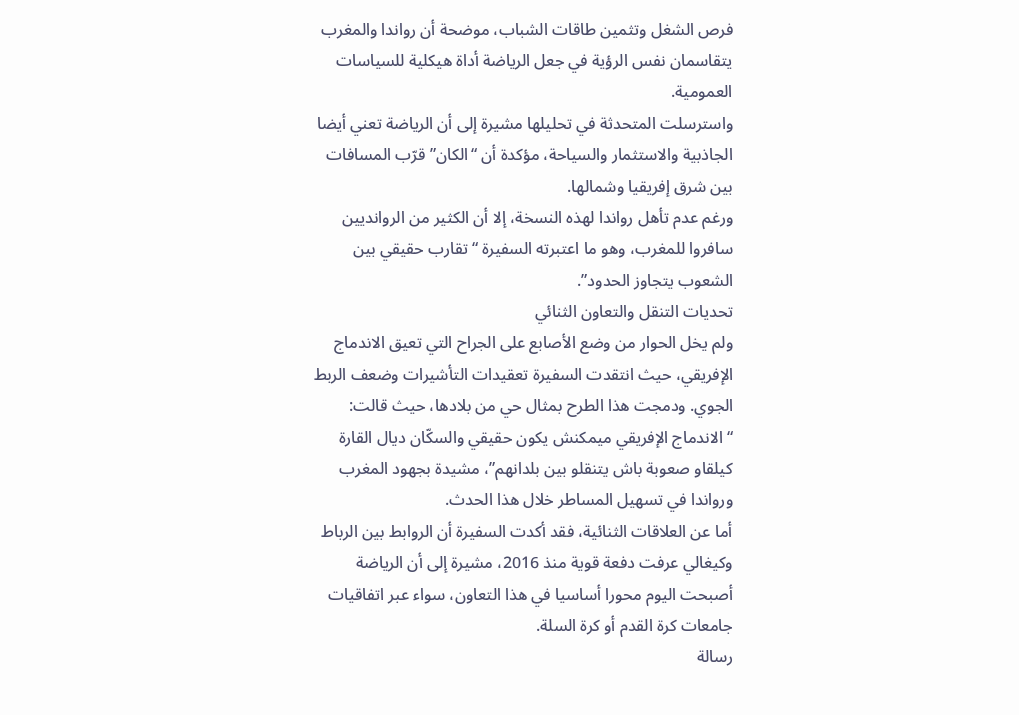فرص الشغل وتثمين طاقات الشباب، موضحة أن رواندا والمغرب يتقاسمان نفس الرؤية في جعل الرياضة أداة هيكلية للسياسات العمومية.
واسترسلت المتحدثة في تحليلها مشيرة إلى أن الرياضة تعني أيضا الجاذبية والاستثمار والسياحة، مؤكدة أن “الكان” قرّب المسافات بين شرق إفريقيا وشمالها.
ورغم عدم تأهل رواندا لهذه النسخة، إلا أن الكثير من الروانديين سافروا للمغرب، وهو ما اعتبرته السفيرة “تقارب حقيقي بين الشعوب يتجاوز الحدود”.
تحديات التنقل والتعاون الثنائي
ولم يخل الحوار من وضع الأصابع على الجراح التي تعيق الاندماج الإفريقي، حيث انتقدت السفيرة تعقيدات التأشيرات وضعف الربط الجوي. ودمجت هذا الطرح بمثال حي من بلادها، حيث قالت: “الاندماج الإفريقي ميمكنش يكون حقيقي والسكّان ديال القارة كيلقاو صعوبة باش يتنقلو بين بلدانهم”، مشيدة بجهود المغرب ورواندا في تسهيل المساطر خلال هذا الحدث.
أما عن العلاقات الثنائية، فقد أكدت السفيرة أن الروابط بين الرباط وكيغالي عرفت دفعة قوية منذ 2016، مشيرة إلى أن الرياضة أصبحت اليوم محورا أساسيا في هذا التعاون، سواء عبر اتفاقيات جامعات كرة القدم أو كرة السلة.
رسالة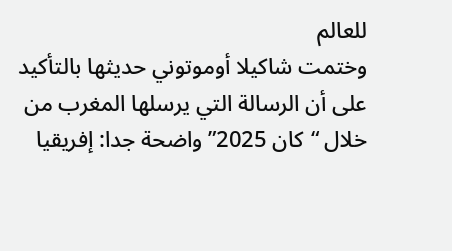للعالم
وختمت شاكيلا أوموتوني حديثها بالتأكيد على أن الرسالة التي يرسلها المغرب من خلال “كان 2025” واضحة جدا: إفريقيا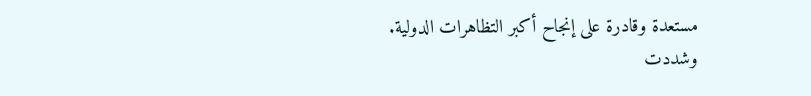مستعدة وقادرة على إنجاح أكبر التظاهرات الدولية.
وشددت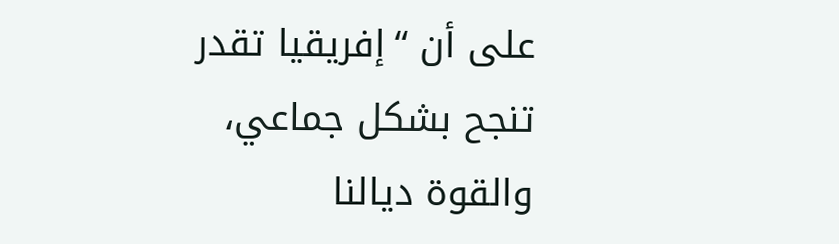على أن “إفريقيا تقدر تنجح بشكل جماعي، والقوة ديالنا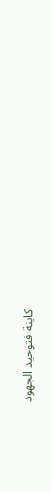كاينة فتوحيد الجهود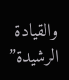والقيادة الرشيدة”